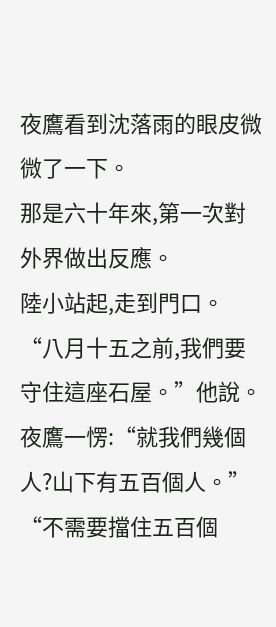夜鷹看到沈落雨的眼皮微微了一下。
那是六十年來,第一次對外界做出反應。
陸小站起,走到門口。
“八月十五之前,我們要守住這座石屋。”他說。
夜鷹一愣:“就我們幾個人?山下有五百個人。”
“不需要擋住五百個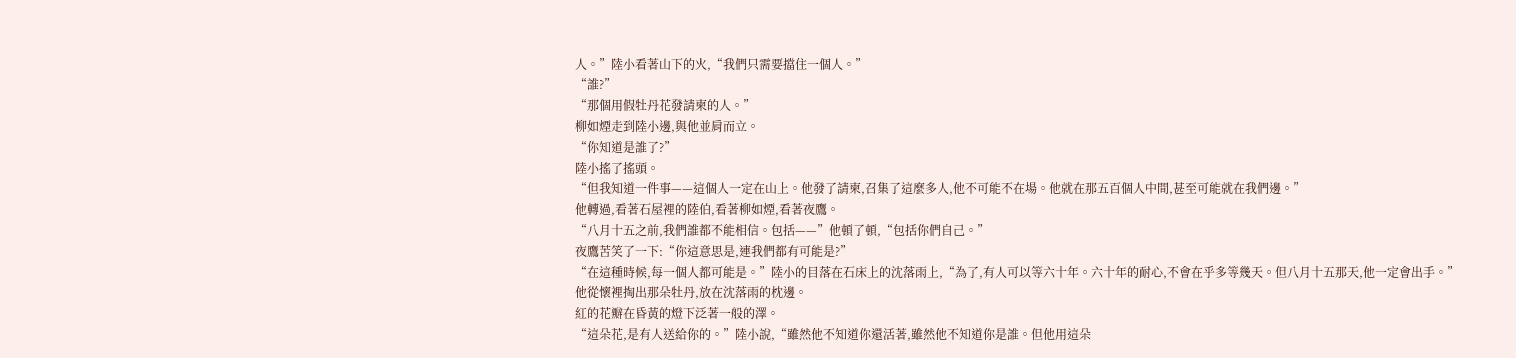人。”陸小看著山下的火,“我們只需要擋住一個人。”
“誰?”
“那個用假牡丹花發請柬的人。”
柳如煙走到陸小邊,與他並肩而立。
“你知道是誰了?”
陸小搖了搖頭。
“但我知道一件事——這個人一定在山上。他發了請柬,召集了這麼多人,他不可能不在場。他就在那五百個人中間,甚至可能就在我們邊。”
他轉過,看著石屋裡的陸伯,看著柳如煙,看著夜鷹。
“八月十五之前,我們誰都不能相信。包括——”他頓了頓,“包括你們自己。”
夜鷹苦笑了一下:“你這意思是,連我們都有可能是?”
“在這種時候,每一個人都可能是。”陸小的目落在石床上的沈落雨上,“為了,有人可以等六十年。六十年的耐心,不會在乎多等幾天。但八月十五那天,他一定會出手。”
他從懷裡掏出那朵牡丹,放在沈落雨的枕邊。
紅的花瓣在昏黃的燈下泛著一般的澤。
“這朵花,是有人送給你的。”陸小說,“雖然他不知道你還活著,雖然他不知道你是誰。但他用這朵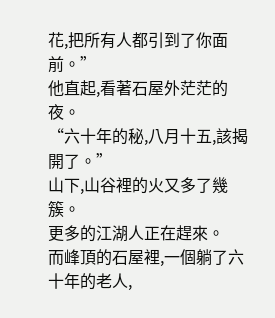花,把所有人都引到了你面前。”
他直起,看著石屋外茫茫的夜。
“六十年的秘,八月十五,該揭開了。”
山下,山谷裡的火又多了幾簇。
更多的江湖人正在趕來。
而峰頂的石屋裡,一個躺了六十年的老人,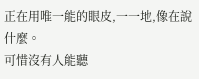正在用唯一能的眼皮,一一地,像在說什麼。
可惜沒有人能聽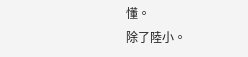懂。
除了陸小。